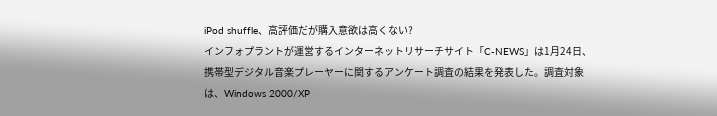iPod shuffle、高評価だが購入意欲は高くない?
インフォプラントが運営するインターネットリサーチサイト「C-NEWS」は1月24日、携帯型デジタル音楽プレーヤーに関するアンケート調査の結果を発表した。調査対象は、Windows 2000/XP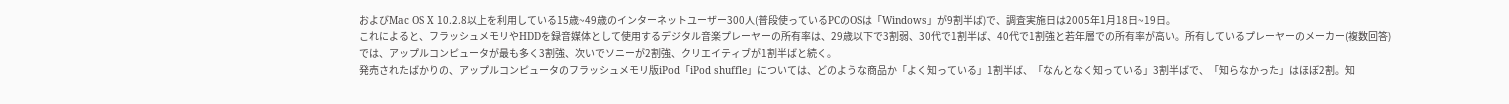およびMac OS X 10.2.8以上を利用している15歳~49歳のインターネットユーザー300人(普段使っているPCのOSは「Windows」が9割半ば)で、調査実施日は2005年1月18日~19日。
これによると、フラッシュメモリやHDDを録音媒体として使用するデジタル音楽プレーヤーの所有率は、29歳以下で3割弱、30代で1割半ば、40代で1割強と若年層での所有率が高い。所有しているプレーヤーのメーカー(複数回答)では、アップルコンピュータが最も多く3割強、次いでソニーが2割強、クリエイティブが1割半ばと続く。
発売されたばかりの、アップルコンピュータのフラッシュメモリ版iPod「iPod shuffle」については、どのような商品か「よく知っている」1割半ば、「なんとなく知っている」3割半ばで、「知らなかった」はほぼ2割。知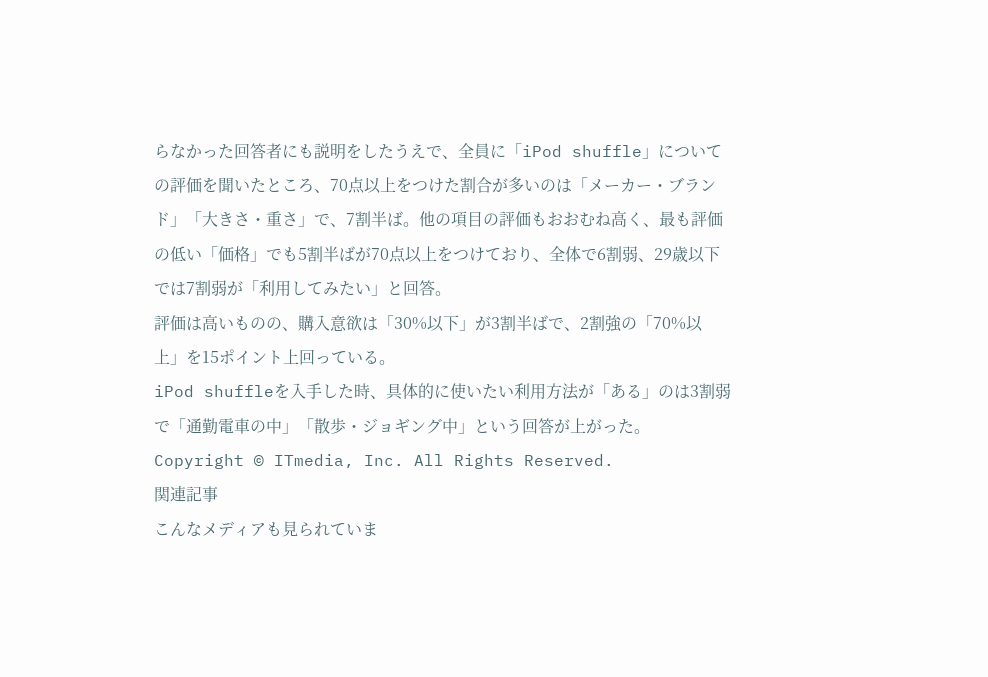らなかった回答者にも説明をしたうえで、全員に「iPod shuffle」についての評価を聞いたところ、70点以上をつけた割合が多いのは「メーカー・ブランド」「大きさ・重さ」で、7割半ば。他の項目の評価もおおむね高く、最も評価の低い「価格」でも5割半ばが70点以上をつけており、全体で6割弱、29歳以下では7割弱が「利用してみたい」と回答。
評価は高いものの、購入意欲は「30%以下」が3割半ばで、2割強の「70%以上」を15ポイント上回っている。
iPod shuffleを入手した時、具体的に使いたい利用方法が「ある」のは3割弱で「通勤電車の中」「散歩・ジョギング中」という回答が上がった。
Copyright © ITmedia, Inc. All Rights Reserved.
関連記事
こんなメディアも見られていま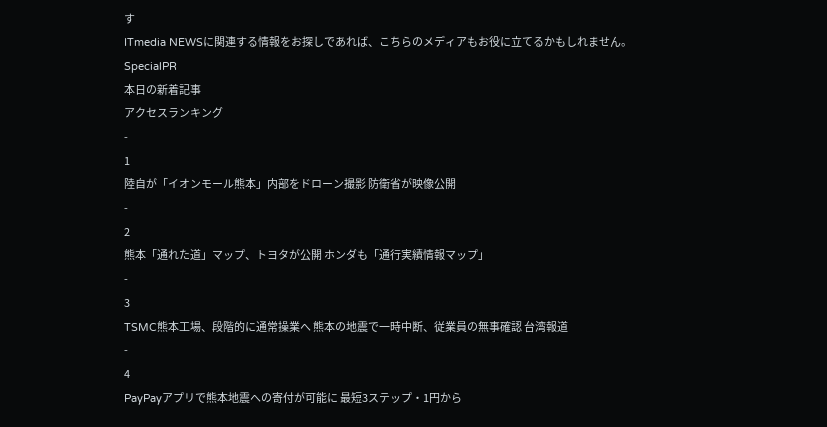す
ITmedia NEWSに関連する情報をお探しであれば、こちらのメディアもお役に立てるかもしれません。
SpecialPR
本日の新着記事
アクセスランキング
-
1
陸自が「イオンモール熊本」内部をドローン撮影 防衛省が映像公開
-
2
熊本「通れた道」マップ、トヨタが公開 ホンダも「通行実績情報マップ」
-
3
TSMC熊本工場、段階的に通常操業へ 熊本の地震で一時中断、従業員の無事確認 台湾報道
-
4
PayPayアプリで熊本地震への寄付が可能に 最短3ステップ・1円から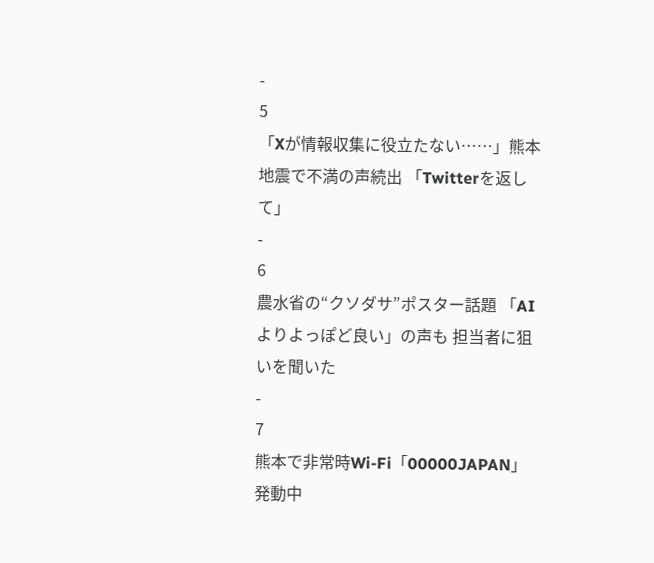-
5
「Xが情報収集に役立たない……」熊本地震で不満の声続出 「Twitterを返して」
-
6
農水省の“クソダサ”ポスター話題 「AIよりよっぽど良い」の声も 担当者に狙いを聞いた
-
7
熊本で非常時Wi-Fi「00000JAPAN」発動中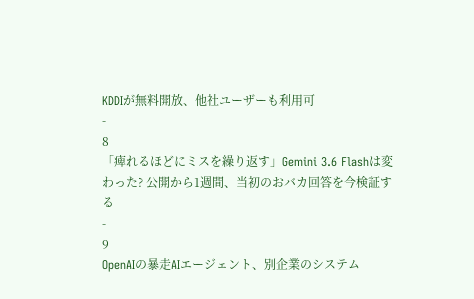KDDIが無料開放、他社ユーザーも利用可
-
8
「痺れるほどにミスを繰り返す」Gemini 3.6 Flashは変わった? 公開から1週間、当初のおバカ回答を今検証する
-
9
OpenAIの暴走AIエージェント、別企業のシステム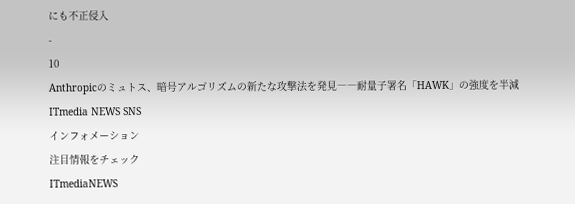にも不正侵入
-
10
Anthropicのミュトス、暗号アルゴリズムの新たな攻撃法を発見――耐量子署名「HAWK」の強度を半減
ITmedia NEWS SNS
インフォメーション
注目情報をチェック
ITmediaNEWS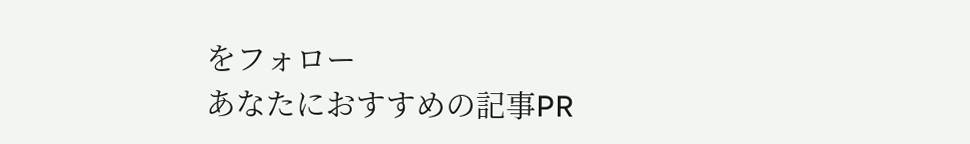をフォロー
あなたにおすすめの記事PR